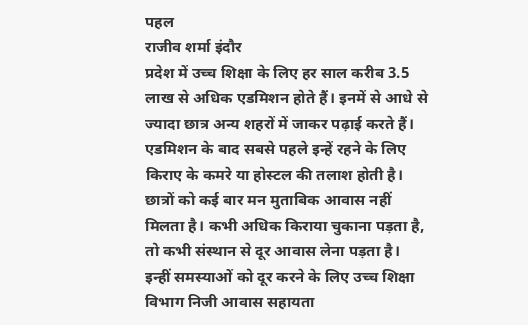पहल
राजीव शर्मा इंदौर
प्रदेश में उच्च शिक्षा के लिए हर साल करीब 3.5 लाख से अधिक एडमिशन होते हैं। इनमें से आधे से ज्यादा छात्र अन्य शहरों में जाकर पढ़ाई करते हैं।
एडमिशन के बाद सबसे पहले इन्हें रहने के लिए किराए के कमरे या होस्टल की तलाश होती है। छात्रों को कई बार मन मुताबिक आवास नहीं मिलता है। कभी अधिक किराया चुकाना पड़ता है, तो कभी संस्थान से दूर आवास लेना पड़ता है। इन्हीं समस्याओं को दूर करने के लिए उच्च शिक्षा विभाग निजी आवास सहायता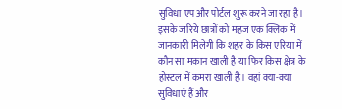सुविधा एप और पोर्टल शुरू करने जा रहा है। इसके जरिये छात्रों को महज एक क्लिक में जानकारी मिलेगी कि शहर के किस एरिया में कौन सा मकान खाली है या फिर किस क्षेत्र के होस्टल में कमरा खाली है। वहां क्या-क्या सुविधाएं हैं और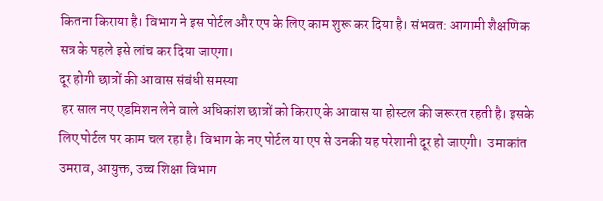कितना किराया है। विभाग ने इस पोर्टल और एप के लिए काम शुरू कर दिया है। संभवत: आगामी शैक्षणिक सत्र के पहले इसे लांच कर दिया जाएगा।
दूर होगी छात्रों की आवास संबंधी समस्या
 हर साल नए एडमिशन लेने वाले अधिकांश छात्रों को किराए के आवास या होस्टल की जरूरत रहती है। इसके लिए पोर्टल पर काम चल रहा है। विभाग के नए पोर्टल या एप से उनकी यह परेशानी दूर हो जाएगी।  उमाकांत उमराव, आयुक्त, उच्च शिक्षा विभाग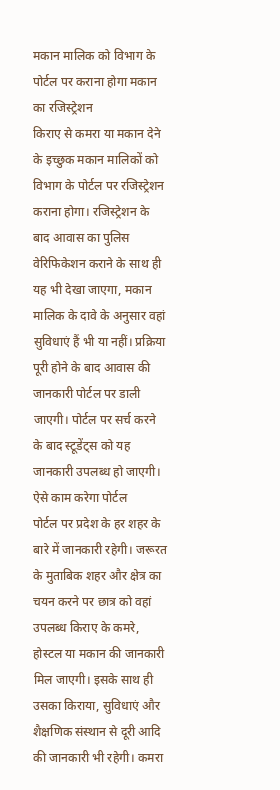मकान मालिक को विभाग के पोर्टल पर कराना होगा मकान का रजिस्ट्रेशन
किराए से कमरा या मकान देने के इच्छुक मकान मालिकों को विभाग के पोर्टल पर रजिस्ट्रेशन कराना होगा। रजिस्ट्रेशन के बाद आवास का पुलिस वेरिफिकेशन कराने के साथ ही यह भी देखा जाएगा, मकान मालिक के दावे के अनुसार वहां सुविधाएं हैं भी या नहीं। प्रक्रिया पूरी होने के बाद आवास की जानकारी पोर्टल पर डाली जाएगी। पोर्टल पर सर्च करने के बाद स्टूडेंट्स को यह जानकारी उपलब्ध हो जाएगी।
ऐसे काम करेगा पोर्टल
पोर्टल पर प्रदेश के हर शहर के बारे में जानकारी रहेगी। जरूरत के मुताबिक शहर और क्षेत्र का चयन करने पर छात्र को वहां उपलब्ध किराए के कमरे, होस्टल या मकान की जानकारी मिल जाएगी। इसके साथ ही उसका किराया, सुविधाएं और शैक्षणिक संस्थान से दूरी आदि की जानकारी भी रहेगी। कमरा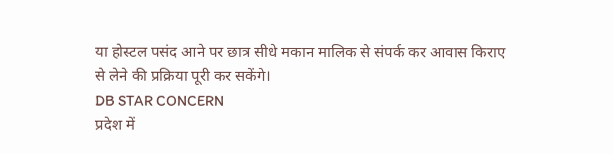या होस्टल पसंद आने पर छात्र सीधे मकान मालिक से संपर्क कर आवास किराए से लेने की प्रक्रिया पूरी कर सकेंगे।
DB STAR CONCERN
प्रदेश में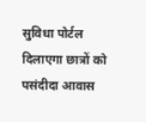सुविधा पोर्टल दिलाएगा छात्रों को पसंदीदा आवास